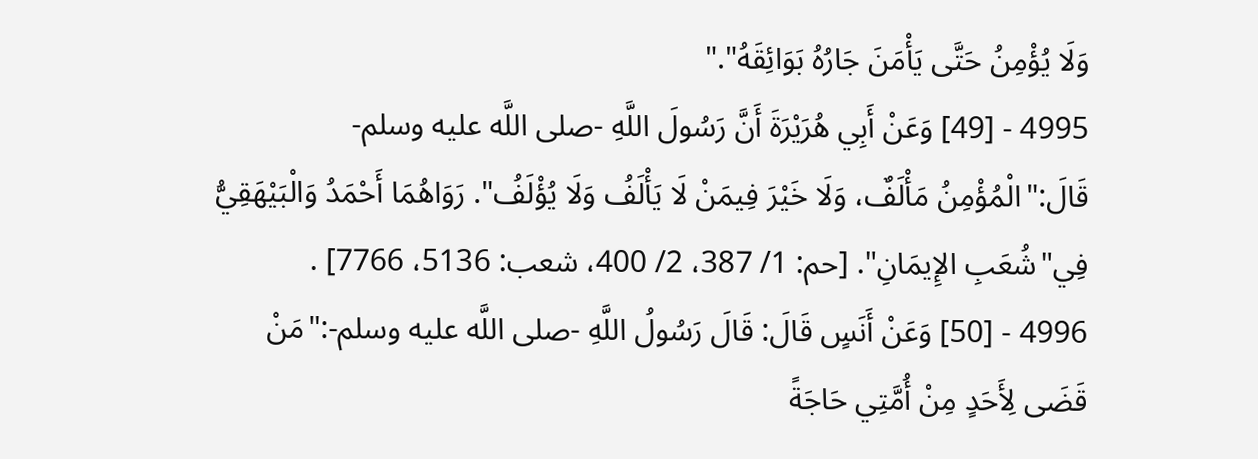وَلَا يُؤْمِنُ حَتَّى يَأْمَنَ جَارُهُ بَوَائِقَهُ"."
4995 - [49] وَعَنْ أَبِي هُرَيْرَةَ أَنَّ رَسُولَ اللَّهِ -صلى اللَّه عليه وسلم- قَالَ:"الْمُؤْمِنُ مَأْلَفٌ، وَلَا خَيْرَ فِيمَنْ لَا يَأْلَفُ وَلَا يُؤْلَفُ". رَوَاهُمَا أَحْمَدُ وَالْبَيْهَقِيُّ فِي"شُعَبِ الإِيمَانِ". [حم: 1/ 387، 2/ 400، شعب: 5136، 7766] .
4996 - [50] وَعَنْ أَنَسٍ قَالَ: قَالَ رَسُولُ اللَّهِ -صلى اللَّه عليه وسلم-:"مَنْ قَضَى لِأَحَدٍ مِنْ أُمَّتِي حَاجَةً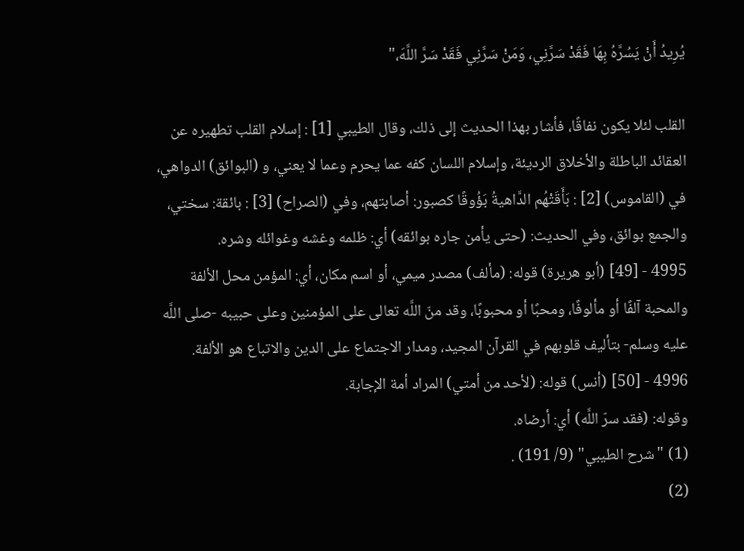يُرِيدُ أَنْ يَسُرَّهُ بِهَا فَقَدْ سَرَّنِي، وَمَنْ سَرَّنِي فَقَدْ سَرَّ اللَّهَ،"

القلب لئلا يكون نفاقًا، فأشار بهذا الحديث إلى ذلك، وقال الطيبي [1] : إسلام القلب تطهيره عن العقائد الباطلة والأخلاق الرديئة، وإسلام اللسان كفه عما يحرم وعما لا يعني، و (البوائق) الدواهي، في (القاموس) [2] : بَأَقَتْهُم الدَّاهيةُ بَؤُوقًا كصبور: أصابتهم، وفي (الصراح) [3] : بائقة: سختي، والجمع بوائق، وفي الحديث: (حتى يأمن جاره بوائقه) أي: ظلمه وغشه وغوائله وشره.
4995 - [49] (أبو هريرة) قوله: (مألف) مصدر ميمي، أو اسم مكان، أي: المؤمن محل الألفة والمحبة آلفًا أو مألوفًا، ومحبًا أو محبوبًا، وقد منّ اللَّه تعالى على المؤمنين وعلى حبيبه -صلى اللَّه عليه وسلم- بتأليف قلوبهم في القرآن المجيد، ومدار الاجتماع على الدين والاتباع هو الألفة.
4996 - [50] (أنس) قوله: (لأحد من أمتي) المراد أمة الإجابة.
وقوله: (فقد سرّ اللَّه) أي: أرضاه.
(1) "شرح الطيبي" (9/ 191) .
(2)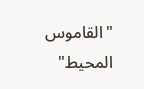"القاموس المحيط"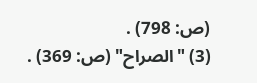(ص: 798) .
(3) "الصراح" (ص: 369) .